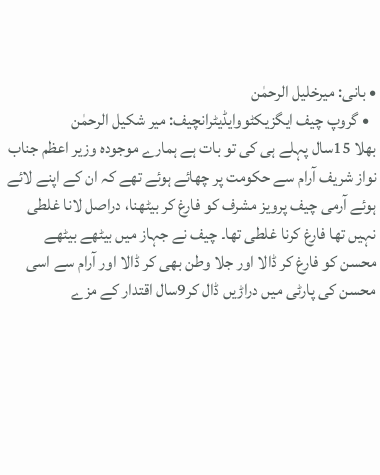• بانی: میرخلیل الرحمٰن
  • گروپ چیف ایگزیکٹووایڈیٹرانچیف: میر شکیل الرحمٰن
بھلا 15سال پہلے ہی کی تو بات ہے ہمارے موجودہ وزیر اعظم جناب نواز شریف آرام سے حکومت پر چھائے ہوئے تھے کہ ان کے اپنے لائے ہوئے آرمی چیف پرویز مشرف کو فارغ کر بیٹھنا، دراصل لانا غلطی نہیں تھا فارغ کرنا غلطی تھا۔ چیف نے جہاز میں بیٹھے بیٹھے محسن کو فارغ کر ڈالا اور جلا وطن بھی کر ڈالا اور آرام سے اسی محسن کی پارٹی میں دراڑیں ڈال کر9سال اقتدار کے مزے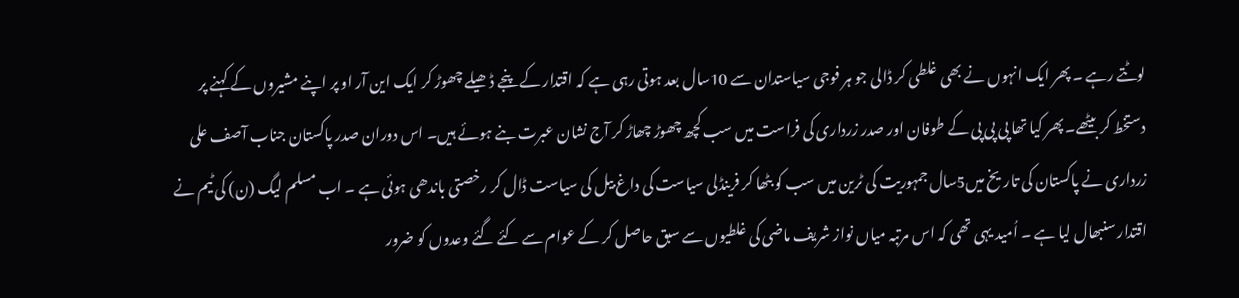لوٹتے رہے ۔ پھر ایک انہوں نے بھی غلطی کر ڈالی جو ہر فوجی سیاستدان سے 10سال بعد ہوتی رہی ہے کہ اقتدار کے پنجے ڈھیلے چھوڑ کر ایک این آر او پر اپنے مشیروں کے کہنے پر دستخط کر بیٹھے۔ پھر کیا تھا پی پی پی کے طوفان اور صدر زرداری کی فراست میں سب کچھ چھوڑ چھاڑ کر آج نشان عبرت بنے ہوئے ہیں۔ اس دوران صدر پاکستان جناب آصف علی زرداری نے پاکستان کی تاریخ میں5سال جمہوریت کی ٹرین میں سب کو بٹھا کر فرینڈلی سیاست کی داغ بیل کی سیاست ڈال کر رخصتی باندھی ہوئی ہے ۔ اب مسلم لیگ (ن) کی ٹیم نے اقتدار سنبھال لیا ہے ۔ اُمید یہی تھی کہ اس مرتبہ میاں نواز شریف ماضی کی غلطیوں سے سبق حاصل کر کے عوام سے کئے گئے وعدوں کو ضرور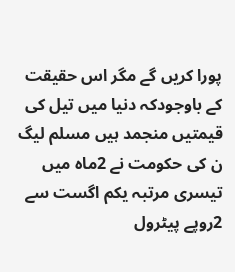پورا کریں گے مگر اس حقیقت کے باوجودکہ دنیا میں تیل کی قیمتیں منجمد ہیں مسلم لیگ ن کی حکومت نے 2ماہ میں تیسری مرتبہ یکم اگست سے 2روپے پیٹرول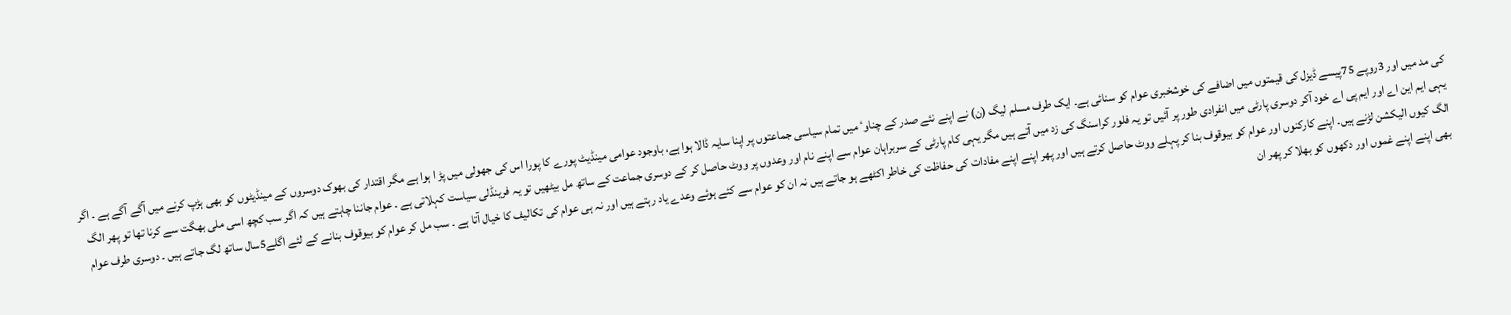کی مد میں اور 3روپے 75پیسے ڈیزل کی قیمتوں میں اضافے کی خوشخبری عوام کو سنائی ہے۔ ایک طرف مسلم لیگ (ن) نے اپنے نئے صدر کے چناوٴ میں تمام سیاسی جماعتوں پر اپنا سایہ ڈالا ہوا ہے، باوجود عوامی مینڈیٹ پورے کا پورا اس کی جھولی میں پڑ ا ہوا ہے مگر اقتدار کی بھوک دوسروں کے مینڈیٹوں کو بھی ہڑپ کرنے میں آگے آگے ہے ۔ اگر یہی ایم این اے اور ایم پی اے خود آکر دوسری پارٹی میں انفرادی طور پر آئیں تو یہ فلور کراسنگ کی زد میں آتے ہیں مگر یہی کام پارٹی کے سربراہان عوام سے اپنے نام اور وعدوں پر ووٹ حاصل کر کے دوسری جماعت کے ساتھ مل بیٹھیں تو یہ فرینڈلی سیاست کہلاتی ہے ۔ عوام جاننا چاہتے ہیں کہ اگر سب کچھ اسی ملی بھگت سے کرنا تھا تو پھر الگ الگ کیوں الیکشن لڑنے ہیں۔ اپنے کارکنوں اور عوام کو بیوقوف بنا کر پہلے ووٹ حاصل کرتے ہیں اور پھر اپنے اپنے مفادات کی حفاظت کی خاطر اکٹھے ہو جاتے ہیں نہ ان کو عوام سے کئے ہوئے وعدے یاد رہتے ہیں اور نہ ہی عوام کی تکالیف کا خیال آتا ہے ۔ سب مل کر عوام کو بیوقوف بنانے کے لئے اگلے5سال ساتھ لگ جاتے ہیں ۔ دوسری طرف عوام بھی اپنے اپنے غموں اور دکھوں کو بھلا کر پھر ان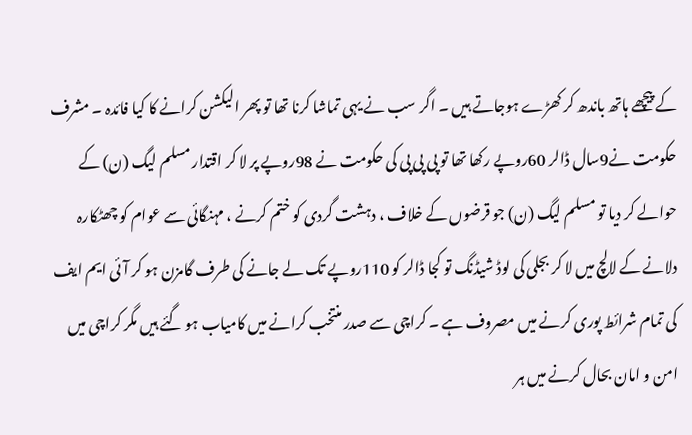کے پیچھے ہاتھ باندھ کر کھڑے ہوجاتے ہیں ۔ اگر سب نے یہی تماشا کرنا تھا تو پھر الیکشن کرانے کا کیا فائدہ ۔ مشرف حکومت نے9سال ڈالر 60روپے رکھا تھا تو پی پی پی کی حکومت نے 98روپے پر لا کر اقتدار مسلم لیگ (ن) کے حوالے کر دیا تو مسلم لیگ (ن) جو قرضوں کے خلاف ، دہشت گردی کو ختم کرنے ، مہنگائی سے عوام کو چھٹکارہ دلانے کے لالچ میں لا کر بجلی کی لوڈ شیڈنگ تو کجا ڈالر کو 110روپے تک لے جانے کی طرف گامزن ہو کر آئی ایم ایف کی تمام شرائط پوری کرنے میں مصروف ہے ۔ کراچی سے صدر منتخب کرانے میں کامیاب ہو گئے ہیں مگر کراچی میں امن و امان بحال کرنے میں ہر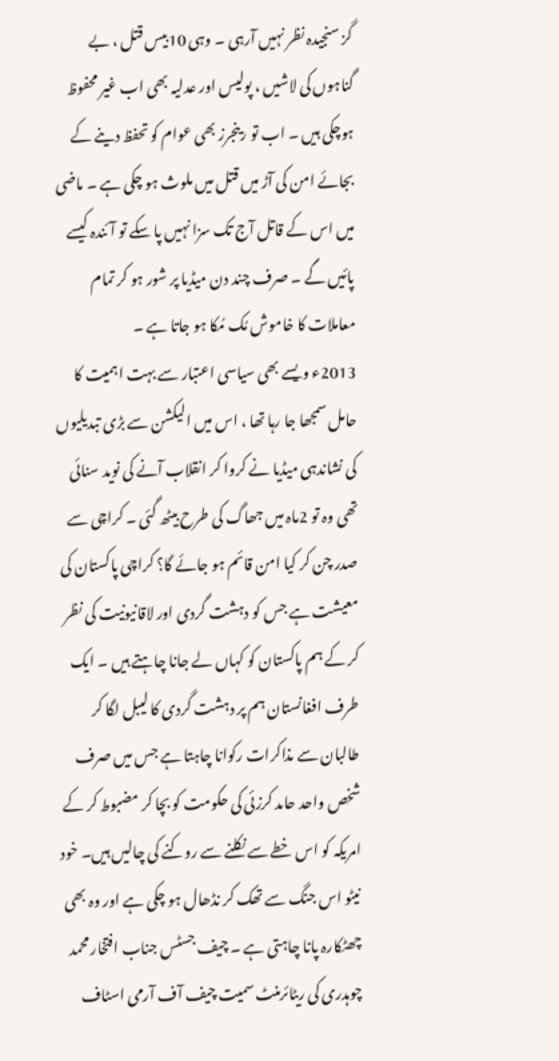گز سنجیدہ نظر نہیں آرہی ۔ وہی 10بیس قتل ، بے گناہوں کی لاشیں ، پولیس اور عدلیہ بھی اب غیر محفوظ ہوچکی ہیں ۔ اب تو رینجرز بھی عوام کو تحفظ دینے کے بجائے امن کی آڑ میں قتل میں ملوث ہو چکی ہے ۔ ماضی میں اس کے قاتل آج تک سزا نہیں پا سکے تو آئندہ کیسے پائیں گے ۔ صرف چند دن میڈیا پر شور ہو کر تمام معاملات کا خاموش مُک مُکا ہو جاتا ہے ۔
2013ء ویسے بھی سیاسی اعتبار سے بہت اہمیت کا حامل سمجھا جا رہا تھا ، اس میں الیکشن سے بڑی تبدیلیوں کی نشاندہی میڈیا نے کروا کر انقلاب آنے کی نوید سنائی تھی وہ تو 2ماہ میں جھاگ کی طرح بیٹھ گئی ۔ کراچی سے صدر چن کر کیا امن قائم ہو جائے گا؟ کراچی پاکستان کی معیشت ہے جس کو دہشت گردی اور لاقانیونیت کی نظر کر کے ہم پاکستان کو کہاں لے جانا چاہتے ہیں ۔ ایک طرف افغانستان ہم پر دہشت گردی کا لیبل لگا کر طالبان سے مذاکرات رکوانا چاہتا ہے جس میں صرف شخص واحد حامد کرزئی کی حکومت کو بچا کر مضبوط کر کے امریکہ کو اس خطے سے نکلنے سے روکنے کی چالیں ہیں۔ خود نیٹو اس جنگ سے تھک کر نڈھال ہو چکی ہے اور وہ بھی چھٹکارہ پانا چاہتی ہے ۔ چیف جسٹس جناب افتخار محمد چوہدری کی ریٹائرمنٹ سمیت چیف آف آرمی اسٹاف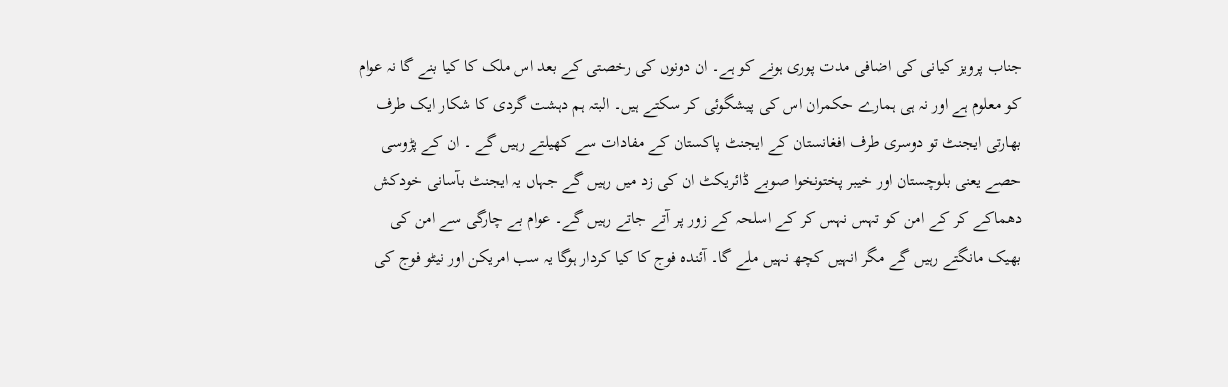جناب پرویز کیانی کی اضافی مدت پوری ہونے کو ہے۔ ان دونوں کی رخصتی کے بعد اس ملک کا کیا بنے گا نہ عوام کو معلوم ہے اور نہ ہی ہمارے حکمران اس کی پیشگوئی کر سکتے ہیں۔ البتہ ہم دہشت گردی کا شکار ایک طرف بھارتی ایجنٹ تو دوسری طرف افغانستان کے ایجنٹ پاکستان کے مفادات سے کھیلتے رہیں گے ۔ ان کے پڑوسی حصے یعنی بلوچستان اور خیبر پختونخوا صوبے ڈائریکٹ ان کی زد میں رہیں گے جہاں یہ ایجنٹ بآسانی خودکش دھماکے کر کے امن کو تہس نہس کر کے اسلحہ کے زور پر آتے جاتے رہیں گے۔ عوام بے چارگی سے امن کی بھیک مانگتے رہیں گے مگر انہیں کچھ نہیں ملے گا۔ آئندہ فوج کا کیا کردار ہوگا یہ سب امریکن اور نیٹو فوج کی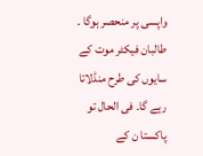واپسی پر منحصر ہوگا ۔ طالبان فیکٹر موت کے سایوں کی طرح منڈلاتا رہے گا۔ فی الحال تو پاکستا ن کے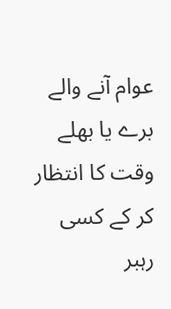عوام آنے والے برے یا بھلے وقت کا انتظار کر کے کسی رہبر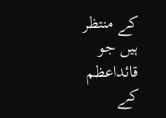کے منتظر ہیں جو قائداعظم کے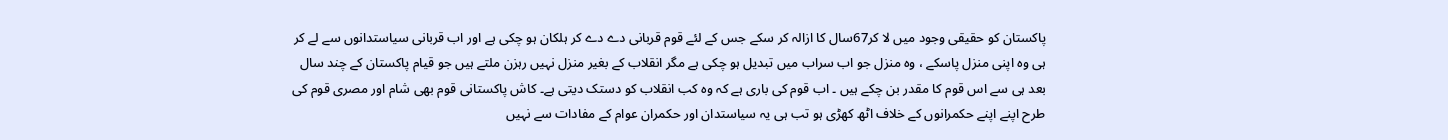پاکستان کو حقیقی وجود میں لا کر67سال کا ازالہ کر سکے جس کے لئے قوم قربانی دے دے کر ہلکان ہو چکی ہے اور اب قربانی سیاستدانوں سے لے کر ہی وہ اپنی منزل پاسکے ، وہ منزل جو اب سراب میں تبدیل ہو چکی ہے مگر انقلاب کے بغیر منزل نہیں رہزن ملتے ہیں جو قیام پاکستان کے چند سال بعد ہی سے اس قوم کا مقدر بن چکے ہیں ۔ اب قوم کی باری ہے کہ وہ کب انقلاب کو دستک دیتی ہے۔ کاش پاکستانی قوم بھی شام اور مصری قوم کی طرح اپنے اپنے حکمرانوں کے خلاف اٹھ کھڑی ہو تب ہی یہ سیاستدان اور حکمران عوام کے مفادات سے نہیں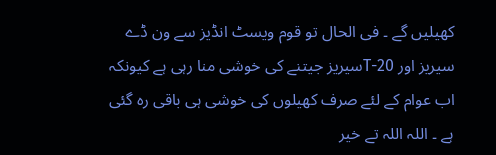کھیلیں گے ۔ فی الحال تو قوم ویسٹ انڈیز سے ون ڈے سیریز اور T-20سیریز جیتنے کی خوشی منا رہی ہے کیونکہ اب عوام کے لئے صرف کھیلوں کی خوشی ہی باقی رہ گئی ہے ۔ اللہ اللہ تے خیر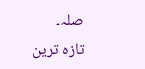صلہ۔
تازہ ترین